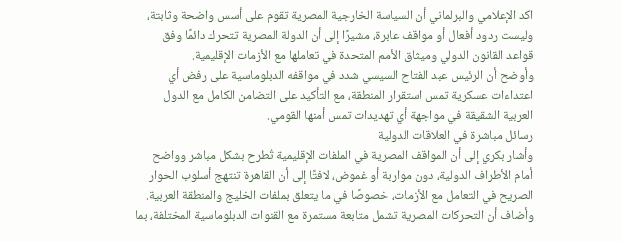اكد الإعلامي والبرلماني أن السياسة الخارجية المصرية تقوم على أسس واضحة وثابتة، وليست ردود أفعال أو مواقف عابرة، مشيرًا إلى أن الدولة المصرية تتحرك دائمًا وفق قواعد القانون الدولي وميثاق الأمم المتحدة في تعاملها مع الأزمات الإقليمية.
وأوضح أن الرئيس عبد الفتاح السيسي شدد في مواقفه الدبلوماسية على رفض أي اعتداءات عسكرية تمس استقرار المنطقة، مع التأكيد على التضامن الكامل مع الدول العربية الشقيقة في مواجهة أي تهديدات تمس أمنها القومي.
رسائل مباشرة في العلاقات الدولية
وأشار بكري إلى أن المواقف المصرية في الملفات الإقليمية تُطرح بشكل مباشر وواضح أمام الأطراف الدولية، دون مواربة أو غموض، لافتًا إلى أن القاهرة تنتهج أسلوب الحوار الصريح في التعامل مع الأزمات، خصوصًا في ما يتعلق بملفات الخليج والمنطقة العربية.
وأضاف أن التحركات المصرية تشمل متابعة مستمرة مع القنوات الدبلوماسية المختلفة، بما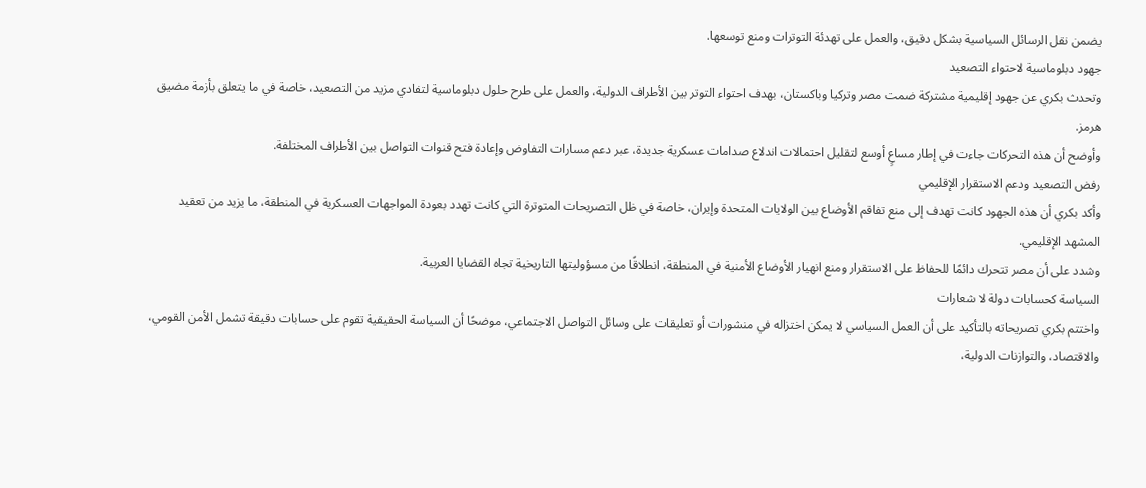يضمن نقل الرسائل السياسية بشكل دقيق، والعمل على تهدئة التوترات ومنع توسعها.
جهود دبلوماسية لاحتواء التصعيد
وتحدث بكري عن جهود إقليمية مشتركة ضمت مصر وتركيا وباكستان، بهدف احتواء التوتر بين الأطراف الدولية، والعمل على طرح حلول دبلوماسية لتفادي مزيد من التصعيد، خاصة في ما يتعلق بأزمة مضيق هرمز.
وأوضح أن هذه التحركات جاءت في إطار مساعٍ أوسع لتقليل احتمالات اندلاع صدامات عسكرية جديدة، عبر دعم مسارات التفاوض وإعادة فتح قنوات التواصل بين الأطراف المختلفة.
رفض التصعيد ودعم الاستقرار الإقليمي
وأكد بكري أن هذه الجهود كانت تهدف إلى منع تفاقم الأوضاع بين الولايات المتحدة وإيران، خاصة في ظل التصريحات المتوترة التي كانت تهدد بعودة المواجهات العسكرية في المنطقة، ما يزيد من تعقيد المشهد الإقليمي.
وشدد على أن مصر تتحرك دائمًا للحفاظ على الاستقرار ومنع انهيار الأوضاع الأمنية في المنطقة، انطلاقًا من مسؤوليتها التاريخية تجاه القضايا العربية.
السياسة كحسابات دولة لا شعارات
واختتم بكري تصريحاته بالتأكيد على أن العمل السياسي لا يمكن اختزاله في منشورات أو تعليقات على وسائل التواصل الاجتماعي، موضحًا أن السياسة الحقيقية تقوم على حسابات دقيقة تشمل الأمن القومي، والاقتصاد، والتوازنات الدولية،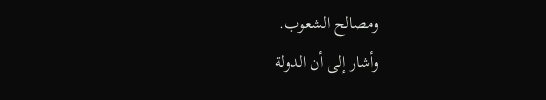ومصالح الشعوب.
وأشار إلى أن الدولة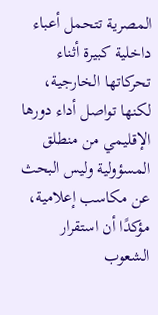المصرية تتحمل أعباء داخلية كبيرة أثناء تحركاتها الخارجية، لكنها تواصل أداء دورها الإقليمي من منطلق المسؤولية وليس البحث عن مكاسب إعلامية، مؤكدًا أن استقرار الشعوب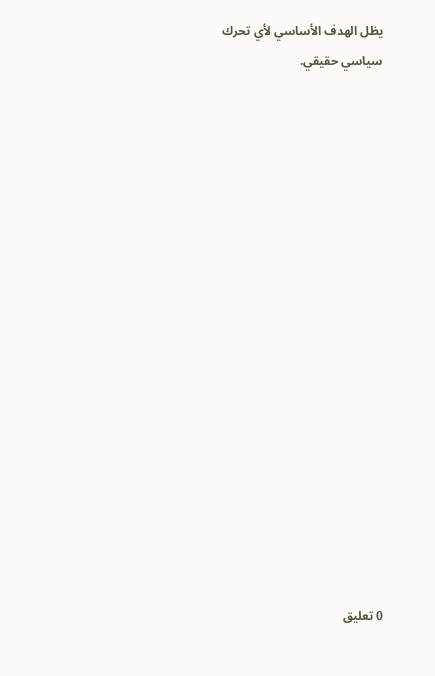يظل الهدف الأساسي لأي تحرك سياسي حقيقي.

















0 تعليق